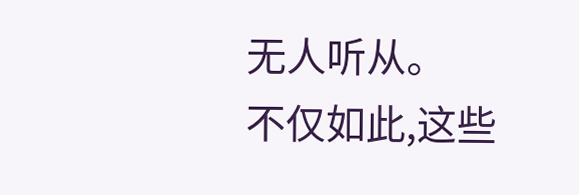无人听从。
不仅如此,这些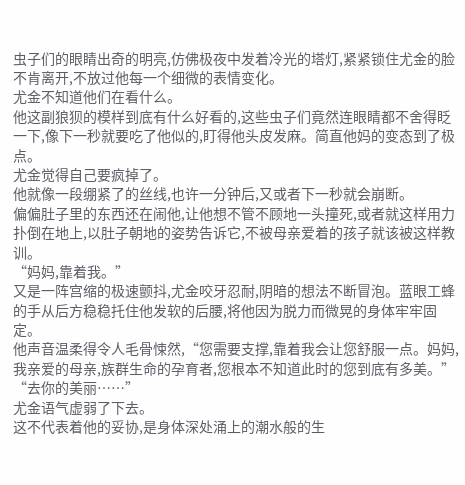虫子们的眼睛出奇的明亮,仿佛极夜中发着冷光的塔灯,紧紧锁住尤金的脸不肯离开,不放过他每一个细微的表情变化。
尤金不知道他们在看什么。
他这副狼狈的模样到底有什么好看的,这些虫子们竟然连眼睛都不舍得眨一下,像下一秒就要吃了他似的,盯得他头皮发麻。简直他妈的变态到了极点。
尤金觉得自己要疯掉了。
他就像一段绷紧了的丝线,也许一分钟后,又或者下一秒就会崩断。
偏偏肚子里的东西还在闹他,让他想不管不顾地一头撞死,或者就这样用力扑倒在地上,以肚子朝地的姿势告诉它,不被母亲爱着的孩子就该被这样教训。
“妈妈,靠着我。”
又是一阵宫缩的极速颤抖,尤金咬牙忍耐,阴暗的想法不断冒泡。蓝眼工蜂的手从后方稳稳托住他发软的后腰,将他因为脱力而微晃的身体牢牢固定。
他声音温柔得令人毛骨悚然,“您需要支撑,靠着我会让您舒服一点。妈妈,我亲爱的母亲,族群生命的孕育者,您根本不知道此时的您到底有多美。”
“去你的美丽……”
尤金语气虚弱了下去。
这不代表着他的妥协,是身体深处涌上的潮水般的生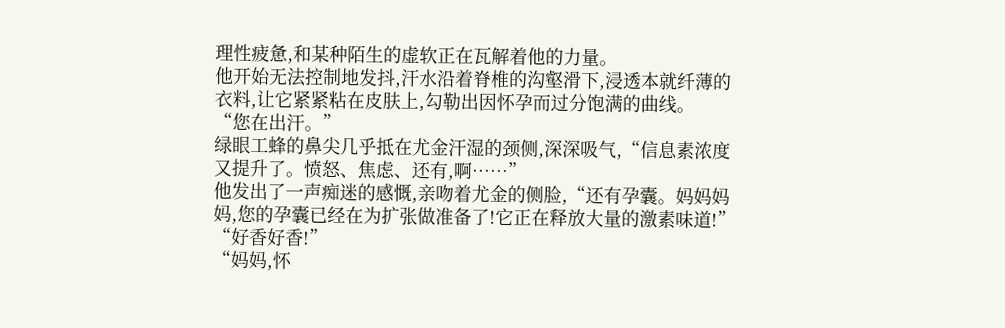理性疲惫,和某种陌生的虚软正在瓦解着他的力量。
他开始无法控制地发抖,汗水沿着脊椎的沟壑滑下,浸透本就纤薄的衣料,让它紧紧粘在皮肤上,勾勒出因怀孕而过分饱满的曲线。
“您在出汗。”
绿眼工蜂的鼻尖几乎抵在尤金汗湿的颈侧,深深吸气,“信息素浓度又提升了。愤怒、焦虑、还有,啊……”
他发出了一声痴迷的感慨,亲吻着尤金的侧脸,“还有孕囊。妈妈妈妈,您的孕囊已经在为扩张做准备了!它正在释放大量的激素味道!”
“好香好香!”
“妈妈,怀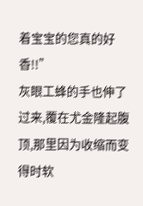着宝宝的您真的好香!!”
灰眼工蜂的手也伸了过来,覆在尤金隆起腹顶,那里因为收缩而变得时软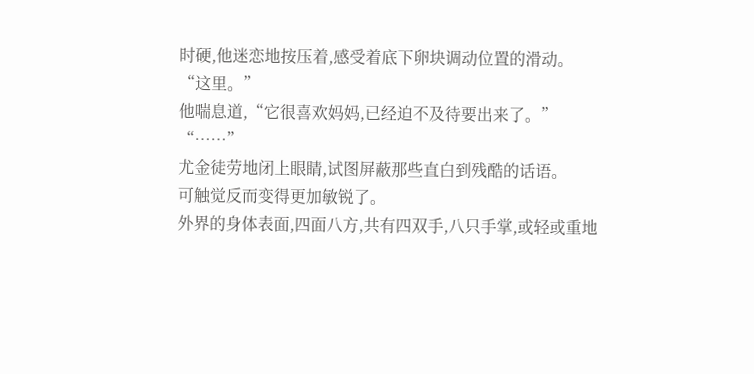时硬,他迷恋地按压着,感受着底下卵块调动位置的滑动。
“这里。”
他喘息道,“它很喜欢妈妈,已经迫不及待要出来了。”
“……”
尤金徒劳地闭上眼睛,试图屏蔽那些直白到残酷的话语。
可触觉反而变得更加敏锐了。
外界的身体表面,四面八方,共有四双手,八只手掌,或轻或重地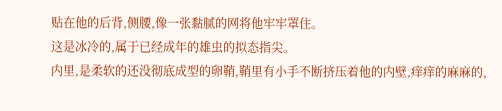贴在他的后背,侧腰,像一张黏腻的网将他牢牢罩住。
这是冰冷的,属于已经成年的雄虫的拟态指尖。
内里,是柔软的还没彻底成型的卵鞘,鞘里有小手不断挤压着他的内壁,痒痒的麻麻的,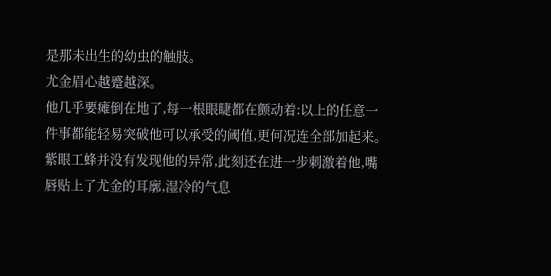是那未出生的幼虫的触肢。
尤金眉心越蹙越深。
他几乎要瘫倒在地了,每一根眼睫都在颤动着:以上的任意一件事都能轻易突破他可以承受的阈值,更何况连全部加起来。
紫眼工蜂并没有发现他的异常,此刻还在进一步刺激着他,嘴唇贴上了尤金的耳廓,湿冷的气息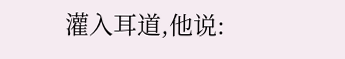灌入耳道,他说: